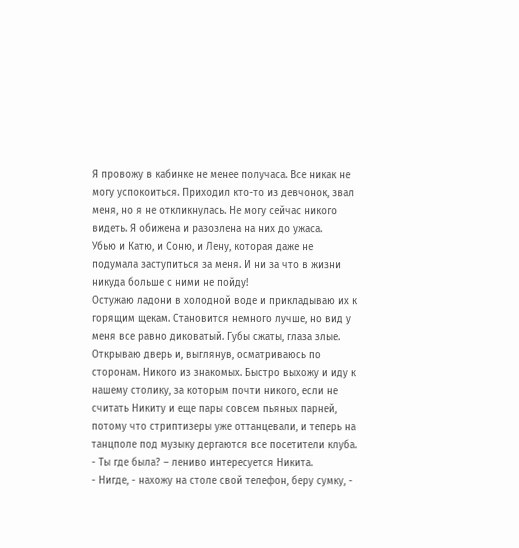Я провожу в кабинке не менее получаса. Все никак не могу успокоиться. Приходил кто-то из девчонок, звал меня, но я не откликнулась. Не могу сейчас никого видеть. Я обижена и разозлена на них до ужаса.
Убью и Катю, и Соню, и Лену, которая даже не подумала заступиться за меня. И ни за что в жизни никуда больше с ними не пойду!
Остужаю ладони в холодной воде и прикладываю их к горящим щекам. Становится немного лучше, но вид у меня все равно диковатый. Губы сжаты, глаза злые.
Открываю дверь и, выглянув, осматриваюсь по сторонам. Никого из знакомых. Быстро выхожу и иду к нашему столику, за которым почти никого, если не считать Никиту и еще пары совсем пьяных парней, потому что стриптизеры уже оттанцевали, и теперь на танцполе под музыку дергаются все посетители клуба.
- Ты где была? – лениво интересуется Никита.
- Нигде, - нахожу на столе свой телефон, беру сумку, -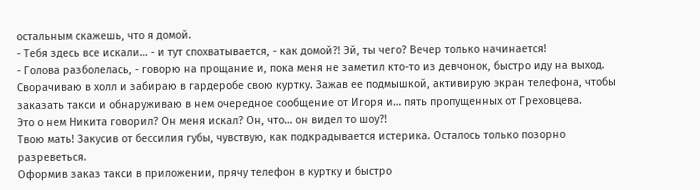остальным скажешь, что я домой.
- Тебя здесь все искали… - и тут спохватывается, - как домой?! Эй, ты чего? Вечер только начинается!
- Голова разболелась, - говорю на прощание и, пока меня не заметил кто-то из девчонок, быстро иду на выход.
Сворачиваю в холл и забираю в гардеробе свою куртку. Зажав ее подмышкой, активирую экран телефона, чтобы заказать такси и обнаруживаю в нем очередное сообщение от Игоря и… пять пропущенных от Греховцева.
Это о нем Никита говорил? Он меня искал? Он, что… он видел то шоу?!
Твою мать! Закусив от бессилия губы, чувствую, как подкрадывается истерика. Осталось только позорно разреветься.
Оформив заказ такси в приложении, прячу телефон в куртку и быстро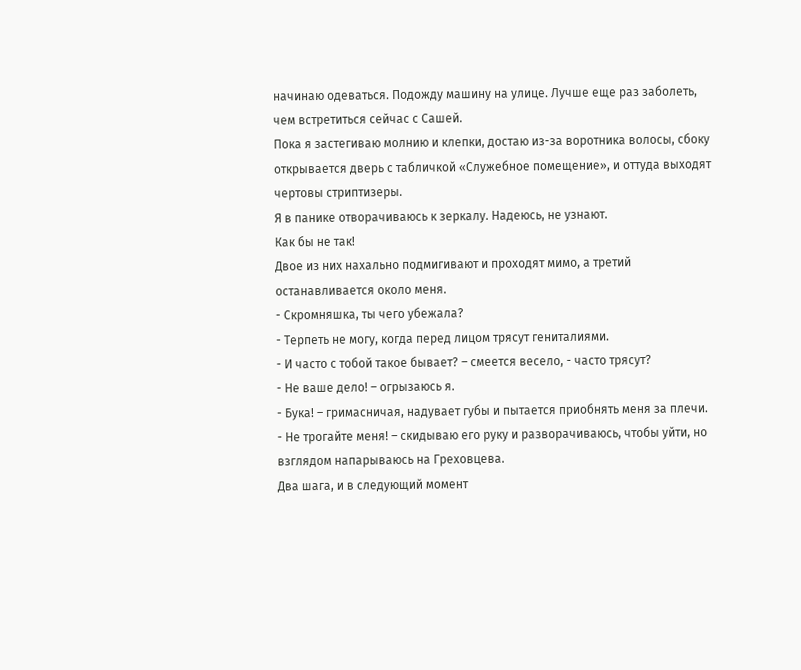начинаю одеваться. Подожду машину на улице. Лучше еще раз заболеть, чем встретиться сейчас с Сашей.
Пока я застегиваю молнию и клепки, достаю из-за воротника волосы, сбоку открывается дверь с табличкой «Служебное помещение», и оттуда выходят чертовы стриптизеры.
Я в панике отворачиваюсь к зеркалу. Надеюсь, не узнают.
Как бы не так!
Двое из них нахально подмигивают и проходят мимо, а третий останавливается около меня.
- Скромняшка, ты чего убежала?
- Терпеть не могу, когда перед лицом трясут гениталиями.
- И часто с тобой такое бывает? – смеется весело, - часто трясут?
- Не ваше дело! – огрызаюсь я.
- Бука! – гримасничая, надувает губы и пытается приобнять меня за плечи.
- Не трогайте меня! – скидываю его руку и разворачиваюсь, чтобы уйти, но взглядом напарываюсь на Греховцева.
Два шага, и в следующий момент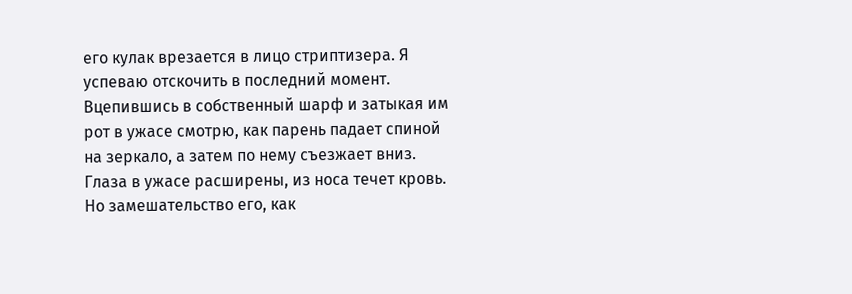его кулак врезается в лицо стриптизера. Я успеваю отскочить в последний момент. Вцепившись в собственный шарф и затыкая им рот в ужасе смотрю, как парень падает спиной на зеркало, а затем по нему съезжает вниз.
Глаза в ужасе расширены, из носа течет кровь. Но замешательство его, как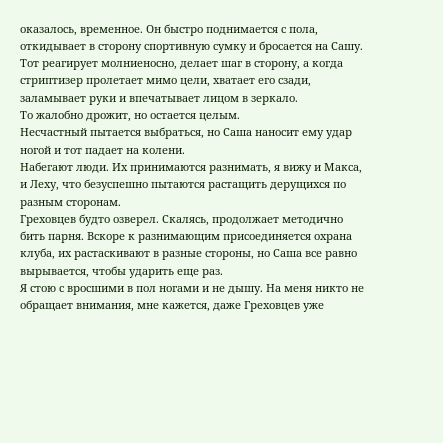оказалось, временное. Он быстро поднимается с пола, откидывает в сторону спортивную сумку и бросается на Сашу. Тот реагирует молниеносно, делает шаг в сторону, а когда стриптизер пролетает мимо цели, хватает его сзади, заламывает руки и впечатывает лицом в зеркало.
То жалобно дрожит, но остается целым.
Несчастный пытается выбраться, но Саша наносит ему удар ногой и тот падает на колени.
Набегают люди. Их принимаются разнимать, я вижу и Макса, и Леху, что безуспешно пытаются растащить дерущихся по разным сторонам.
Греховцев будто озверел. Скалясь, продолжает методично бить парня. Вскоре к разнимающим присоединяется охрана клуба, их растаскивают в разные стороны, но Саша все равно вырывается, чтобы ударить еще раз.
Я стою с вросшими в пол ногами и не дышу. На меня никто не обращает внимания, мне кажется, даже Греховцев уже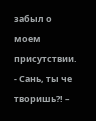забыл о моем присутствии.
- Сань, ты че творишь?! –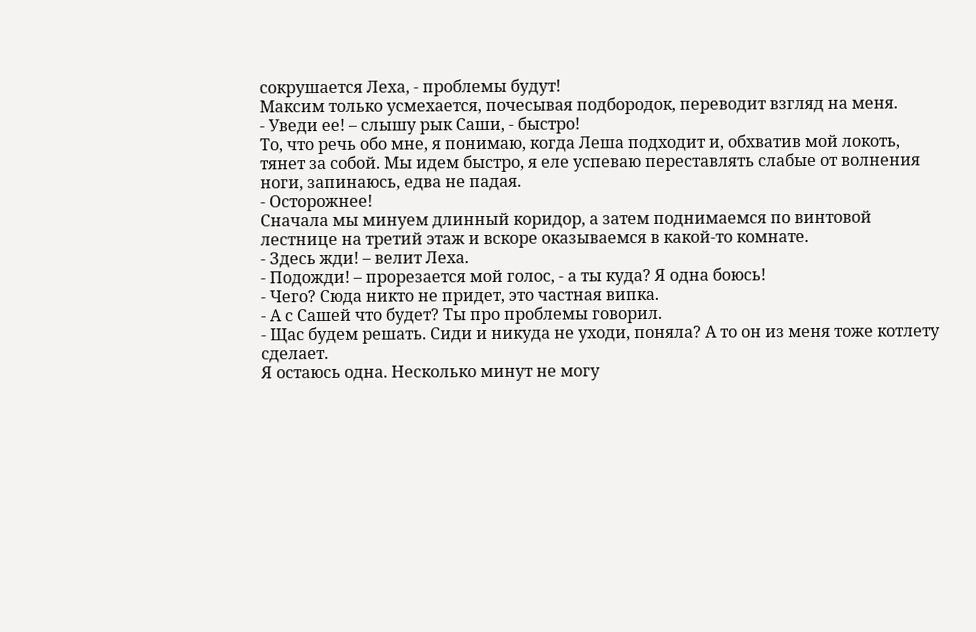сокрушается Леха, - проблемы будут!
Максим только усмехается, почесывая подбородок, переводит взгляд на меня.
- Уведи ее! – слышу рык Саши, - быстро!
То, что речь обо мне, я понимаю, когда Леша подходит и, обхватив мой локоть, тянет за собой. Мы идем быстро, я еле успеваю переставлять слабые от волнения ноги, запинаюсь, едва не падая.
- Осторожнее!
Сначала мы минуем длинный коридор, а затем поднимаемся по винтовой лестнице на третий этаж и вскоре оказываемся в какой-то комнате.
- Здесь жди! – велит Леха.
- Подожди! – прорезается мой голос, - а ты куда? Я одна боюсь!
- Чего? Сюда никто не придет, это частная випка.
- А с Сашей что будет? Ты про проблемы говорил.
- Щас будем решать. Сиди и никуда не уходи, поняла? А то он из меня тоже котлету сделает.
Я остаюсь одна. Несколько минут не могу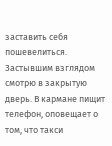заставить себя пошевелиться. Застывшим взглядом смотрю в закрытую дверь. В кармане пищит телефон, оповещает о том, что такси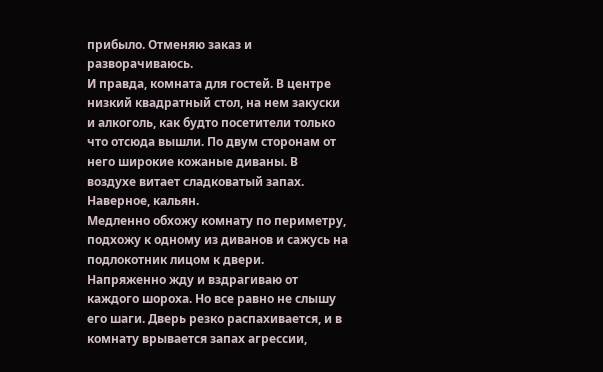прибыло. Отменяю заказ и разворачиваюсь.
И правда, комната для гостей. В центре низкий квадратный стол, на нем закуски и алкоголь, как будто посетители только что отсюда вышли. По двум сторонам от него широкие кожаные диваны. В воздухе витает сладковатый запах. Наверное, кальян.
Медленно обхожу комнату по периметру, подхожу к одному из диванов и сажусь на подлокотник лицом к двери.
Напряженно жду и вздрагиваю от каждого шороха. Но все равно не слышу его шаги. Дверь резко распахивается, и в комнату врывается запах агрессии,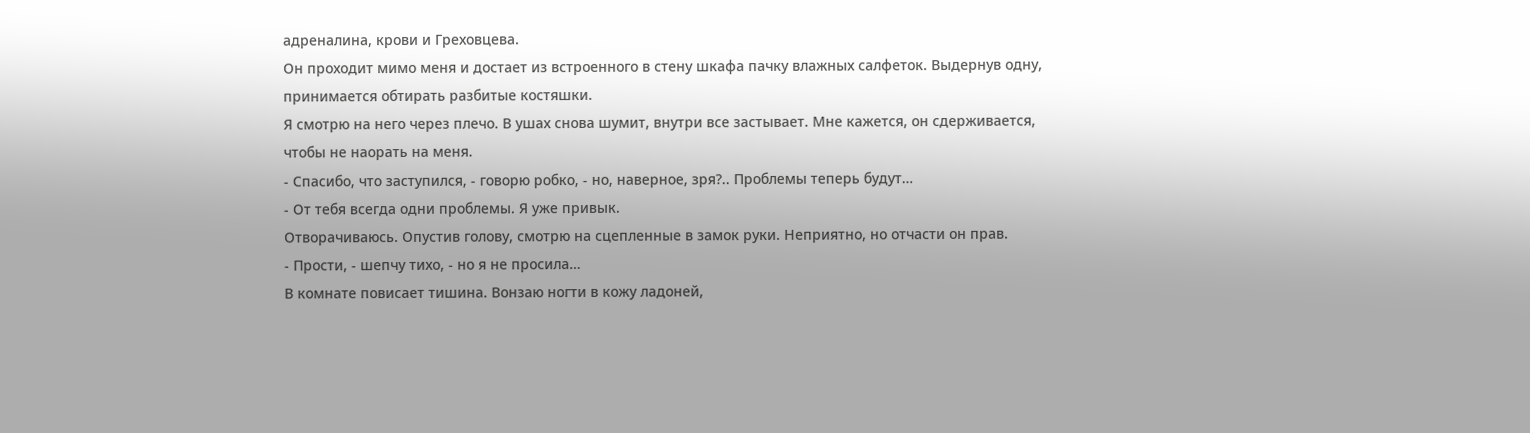адреналина, крови и Греховцева.
Он проходит мимо меня и достает из встроенного в стену шкафа пачку влажных салфеток. Выдернув одну, принимается обтирать разбитые костяшки.
Я смотрю на него через плечо. В ушах снова шумит, внутри все застывает. Мне кажется, он сдерживается, чтобы не наорать на меня.
- Спасибо, что заступился, - говорю робко, - но, наверное, зря?.. Проблемы теперь будут…
- От тебя всегда одни проблемы. Я уже привык.
Отворачиваюсь. Опустив голову, смотрю на сцепленные в замок руки. Неприятно, но отчасти он прав.
- Прости, - шепчу тихо, - но я не просила…
В комнате повисает тишина. Вонзаю ногти в кожу ладоней,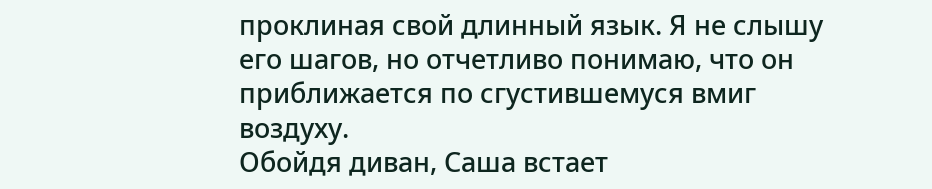проклиная свой длинный язык. Я не слышу его шагов, но отчетливо понимаю, что он приближается по сгустившемуся вмиг воздуху.
Обойдя диван, Саша встает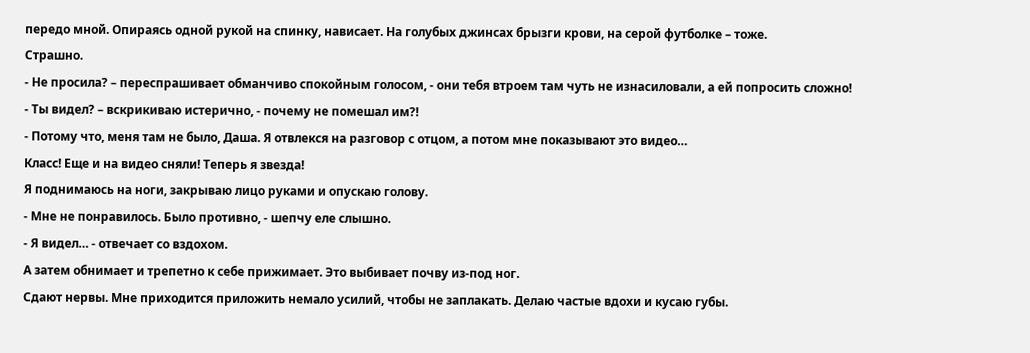передо мной. Опираясь одной рукой на спинку, нависает. На голубых джинсах брызги крови, на серой футболке – тоже.
Страшно.
- Не просила? – переспрашивает обманчиво спокойным голосом, - они тебя втроем там чуть не изнасиловали, а ей попросить сложно!
- Ты видел? – вскрикиваю истерично, - почему не помешал им?!
- Потому что, меня там не было, Даша. Я отвлекся на разговор с отцом, а потом мне показывают это видео…
Класс! Еще и на видео сняли! Теперь я звезда!
Я поднимаюсь на ноги, закрываю лицо руками и опускаю голову.
- Мне не понравилось. Было противно, - шепчу еле слышно.
- Я видел… - отвечает со вздохом.
А затем обнимает и трепетно к себе прижимает. Это выбивает почву из-под ног.
Сдают нервы. Мне приходится приложить немало усилий, чтобы не заплакать. Делаю частые вдохи и кусаю губы.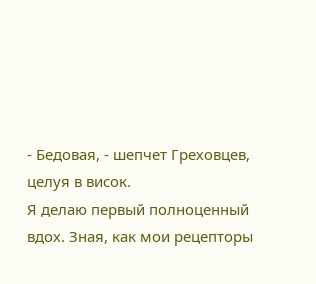- Бедовая, - шепчет Греховцев, целуя в висок.
Я делаю первый полноценный вдох. Зная, как мои рецепторы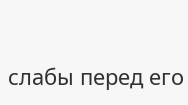слабы перед его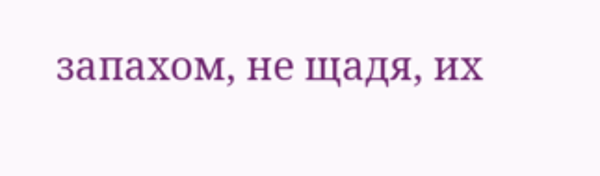запахом, не щадя, их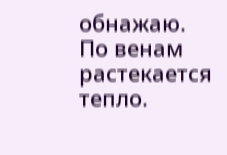обнажаю.
По венам растекается тепло.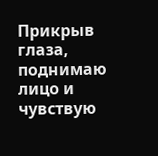Прикрыв глаза, поднимаю лицо и чувствую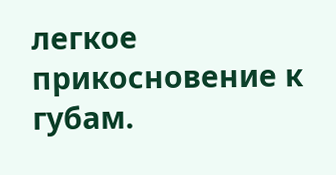легкое прикосновение к губам.